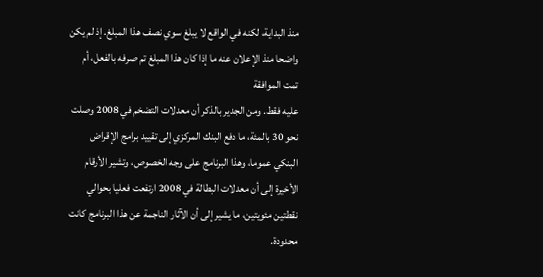منذ البداية، لكنه في الواقع لا يبلغ سوي نصف هذا المبلغ. إذ لم يكن واضحا منذ الإعلان عنه ما إذا كان هذا المبلغ تم صرفه بالفعل، أم تمت الموافقة
عليه فقط. ومن الجدير بالذكر أن معدلات التضخم في 2008 وصلت نحو 30 بالمئة، ما دفع البنك المركزي إلى تقييد برامج الإقراض البنكي عموما، وهذا البرنامج على وجه الخصوص، وتشير الأرقام الأخيرة إلى أن معدلات البطالة في 2008 ارتفعت فعليا بحوالي نقطتين مئويتين، ما يشير إلى أن الآثار الناجمة عن هذا البرنامج كانت محدودة.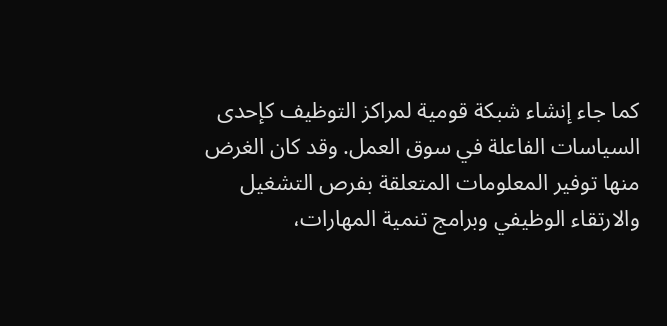كما جاء إنشاء شبكة قومية لمراكز التوظيف كإحدى السياسات الفاعلة في سوق العمل. وقد كان الغرض منها توفير المعلومات المتعلقة بفرص التشغيل والارتقاء الوظيفي وبرامج تنمية المهارات،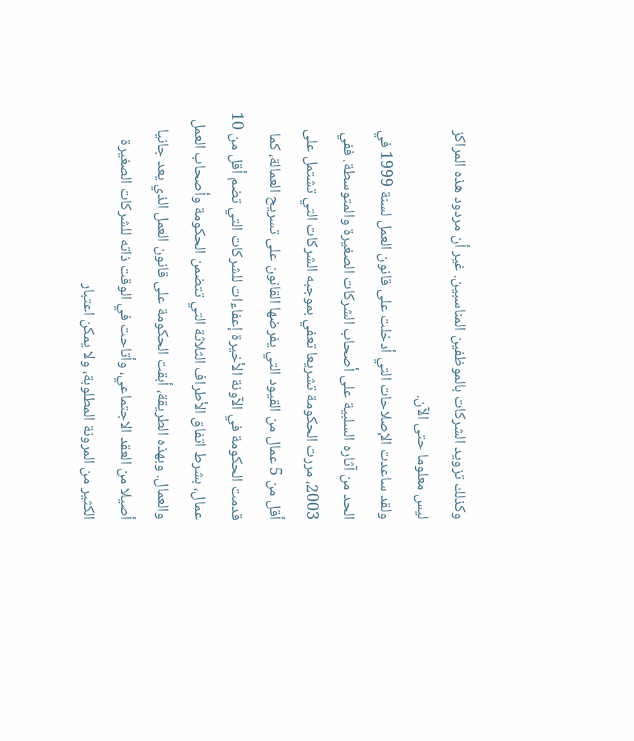وكذلك تزويد الشركات بالموظفين المناسبين. غير أن مردود هذه المراكز ليس معلوما حتى الآن.
ولقد ساعدت الإصلاحات التي أدخلت على قانون العمل لسنة 1999 في الحد من آثاره السلبية على أصحاب الشركات الصغيرة والمتوسطة. ففي 2003، مررت الحكومة تشريعا تعفي بموجبه الشركات التي تشتمل على أقل من 5 عمال من القيود التي يفرضها القانون على تسريح العمالة، كما قدمت الحكومة في الآونة الأخيرة إعفاءات للشركات التي تضم أقل من 10 عمال، بشرط اتفاق الأطراف الثلاثة التي تتضمن الحكومة وأصحاب العمل والعمال. وبهذه الطريقة، أبقت الحكومة على قانون العمل الذي يعد جانيا أصيلا من العقد الاجتماعي، وأتاحت في الوقت ذاته للشركات الصغيرة الكثير من المرونة المطلوبة، ولا يمكن اعتبار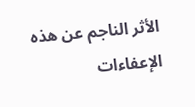الأثر الناجم عن هذه الإعفاءات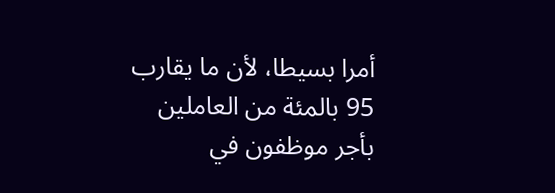أمرا بسيطا، لأن ما يقارب 95 بالمئة من العاملين بأجر موظفون في